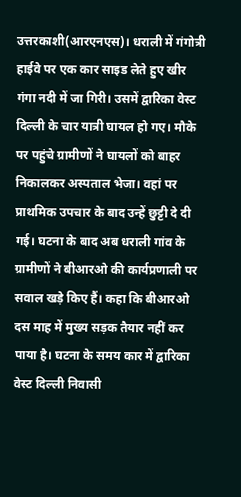उत्तरकाशी(आरएनएस)। धराली में गंगोत्री हाईवे पर एक कार साइड लेते हुए खीर गंगा नदी में जा गिरी। उसमें द्वारिका वेस्ट दिल्ली के चार यात्री घायल हो गए। मौके पर पहुंचे ग्रामीणों ने घायलों को बाहर निकालकर अस्पताल भेजा। वहां पर प्राथमिक उपचार के बाद उन्हें छुट्टी दे दी गई। घटना के बाद अब धराली गांव के ग्रामीणों ने बीआरओ की कार्यप्रणाली पर सवाल खड़े किए हैं। कहा कि बीआरओ दस माह में मुख्य सड़क तैयार नहीं कर पाया है। घटना के समय कार में द्वारिका वेस्ट दिल्ली निवासी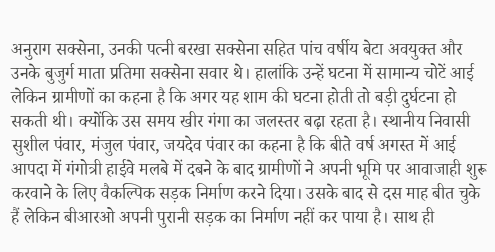अनुराग सक्सेना, उनकी पत्नी बरखा सक्सेना सहित पांच वर्षीय बेटा अवयुक्त और उनके बुजुर्ग माता प्रतिमा सक्सेना सवार थे। हालांकि उन्हें घटना में सामान्य चोटें आई लेकिन ग्रामीणों का कहना है कि अगर यह शाम की घटना होती तो बड़ी दुर्घटना हो सकती थी। क्योंकि उस समय खीर गंगा का जलस्तर बढ़ा रहता है। स्थानीय निवासी सुशील पंवार, मंजुल पंवार, जयदेव पंवार का कहना है कि बीते वर्ष अगस्त में आई आपदा में गंगोत्री हाईवे मलबे में दबने के बाद ग्रामीणों ने अपनी भूमि पर आवाजाही शुरू करवाने के लिए वैकल्पिक सड़क निर्माण करने दिया। उसके बाद से दस माह बीत चुके हैं लेकिन बीआरओ अपनी पुरानी सड़क का निर्माण नहीं कर पाया है। साथ ही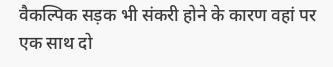वैकल्पिक सड़क भी संकरी होने के कारण वहां पर एक साथ दो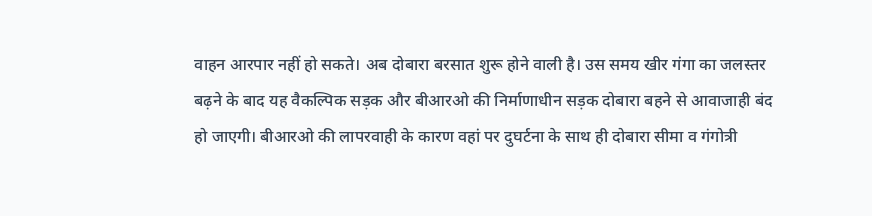वाहन आरपार नहीं हो सकते। अब दोबारा बरसात शुरू होने वाली है। उस समय खीर गंगा का जलस्तर बढ़ने के बाद यह वैकल्पिक सड़क और बीआरओ की निर्माणाधीन सड़क दोबारा बहने से आवाजाही बंद हो जाएगी। बीआरओ की लापरवाही के कारण वहां पर दुघर्टना के साथ ही दोबारा सीमा व गंगोत्री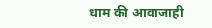धाम की आवाजाही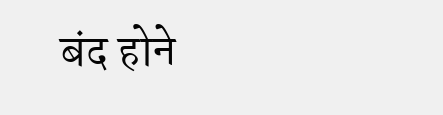बंद होने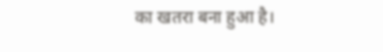का खतरा बना हुआ है।